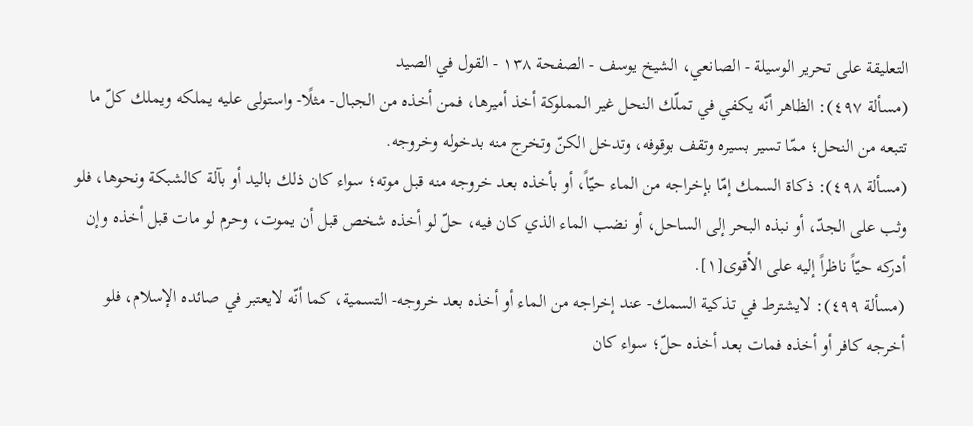التعليقة على تحرير الوسيلة - الصانعي، الشيخ يوسف - الصفحة ١٣٨ - القول في الصيد
(مسألة ٤٩٧): الظاهر أنّه يكفي في تملّك النحل غير المملوكة أخذ أميرها، فمن أخذه من الجبال- مثلًا- واستولى عليه يملكه ويملك كلّ ما تتبعه من النحل؛ ممّا تسير بسيره وتقف بوقوفه، وتدخل الكنّ وتخرج منه بدخوله وخروجه.
(مسألة ٤٩٨): ذكاة السمك إمّا بإخراجه من الماء حيّاً، أو بأخذه بعد خروجه منه قبل موته؛ سواء كان ذلك باليد أو بآلة كالشبكة ونحوها، فلو وثب على الجدّ، أو نبذه البحر إلى الساحل، أو نضب الماء الذي كان فيه، حلّ لو أخذه شخص قبل أن يموت، وحرم لو مات قبل أخذه وإن أدركه حيّاً ناظراً إليه على الأقوى[١].
(مسألة ٤٩٩): لايشترط في تذكية السمك- عند إخراجه من الماء أو أخذه بعد خروجه- التسمية، كما أنّه لايعتبر في صائده الإسلام، فلو أخرجه كافر أو أخذه فمات بعد أخذه حلّ؛ سواء كان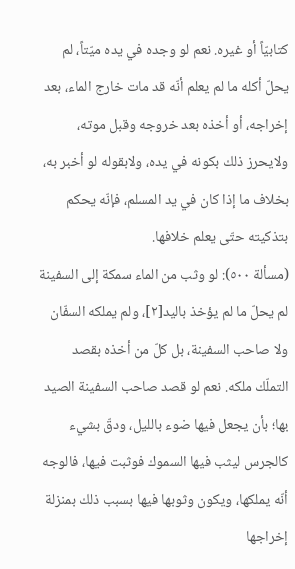كتابيّاً أو غيره. نعم لو وجده في يده ميّتاً، لم يحلّ أكله ما لم يعلم أنّه قد مات خارج الماء، بعد إخراجه، أو أخذه بعد خروجه وقبل موته، ولايحرز ذلك بكونه في يده، ولابقوله لو أخبر به، بخلاف ما إذا كان في يد المسلم، فإنّه يحكم بتذكيته حتّى يعلم خلافها.
(مسألة ٥٠٠): لو وثب من الماء سمكة إلى السفينة لم يحلّ ما لم يؤخذ باليد[٢]، ولم يملكه السفّان ولا صاحب السفينة، بل كلّ من أخذه بقصد التملّك ملكه. نعم لو قصد صاحب السفينة الصيد بها؛ بأن يجعل فيها ضوء بالليل، ودقّ بشيء كالجرس ليثب فيها السموك فوثبت فيها، فالوجه أنّه يملكها، ويكون وثوبها فيها بسبب ذلك بمنزلة إخراجها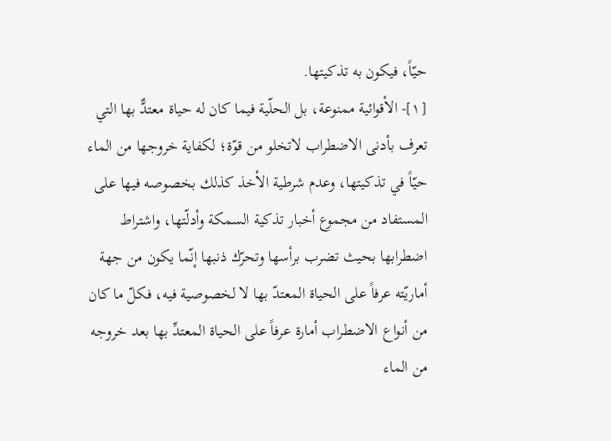حيّاً، فيكون به تذكيتها.
[١]- الأقوائية ممنوعة، بل الحلّية فيما كان له حياة معتدٌّ بها التي تعرف بأدنى الاضطراب لاتخلو من قوّة؛ لكفاية خروجها من الماء حيّاً في تذكيتها، وعدم شرطية الأخذ كذلك بخصوصه فيها على المستفاد من مجموع أخبار تذكية السمكة وأدلّتها، واشتراط اضطرابها بحيث تضرب برأسها وتحرّك ذنبها إنّما يكون من جهة أماريّته عرفاً على الحياة المعتدّ بها لا لخصوصية فيه، فكلّ ما كان من أنواع الاضطراب أمارة عرفاً على الحياة المعتدِّ بها بعد خروجه من الماء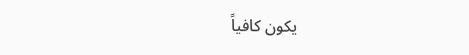يكون كافياً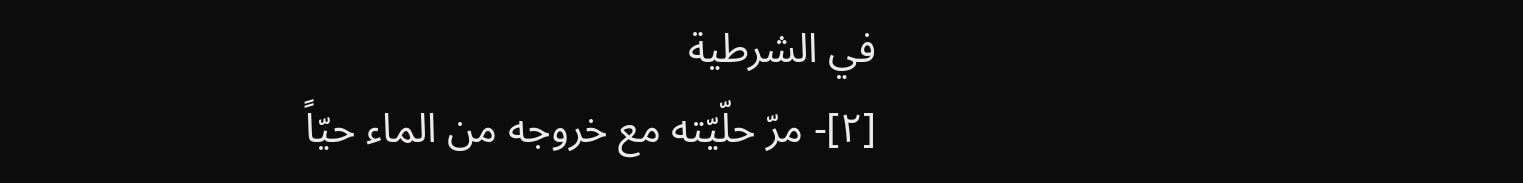في الشرطية
[٢]- مرّ حلّيّته مع خروجه من الماء حيّاً